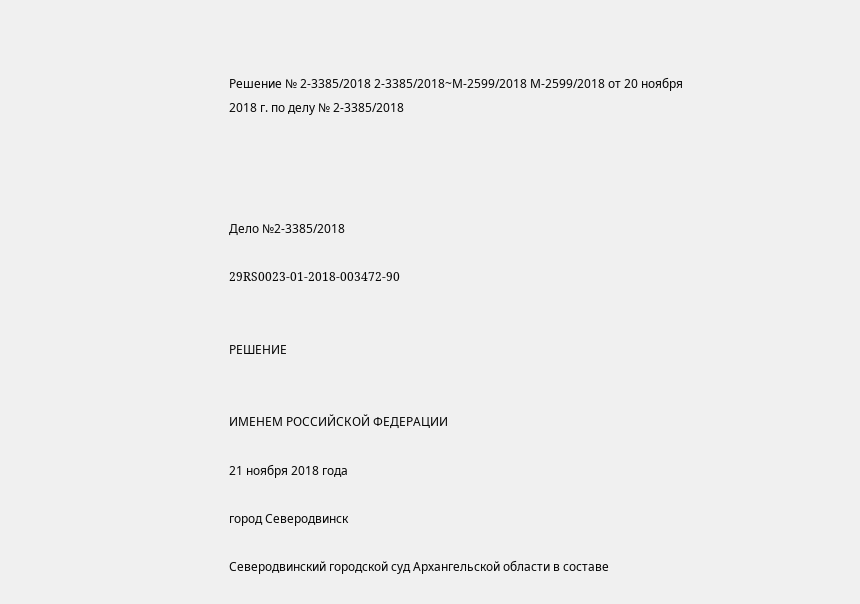Решение № 2-3385/2018 2-3385/2018~М-2599/2018 М-2599/2018 от 20 ноября 2018 г. по делу № 2-3385/2018




Дело №2-3385/2018

29RS0023-01-2018-003472-90


РЕШЕНИЕ


ИМЕНЕМ РОССИЙСКОЙ ФЕДЕРАЦИИ

21 ноября 2018 года

город Северодвинск

Северодвинский городской суд Архангельской области в составе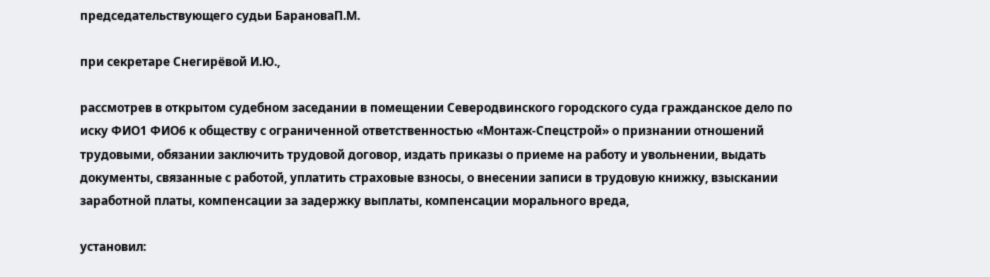председательствующего судьи БарановаП.М.

при секретаре Снегирёвой И.Ю.,

рассмотрев в открытом судебном заседании в помещении Северодвинского городского суда гражданское дело по иску ФИО1 ФИО6 к обществу с ограниченной ответственностью «Монтаж-Спецстрой» о признании отношений трудовыми, обязании заключить трудовой договор, издать приказы о приеме на работу и увольнении, выдать документы, связанные с работой, уплатить страховые взносы, о внесении записи в трудовую книжку, взыскании заработной платы, компенсации за задержку выплаты, компенсации морального вреда,

установил: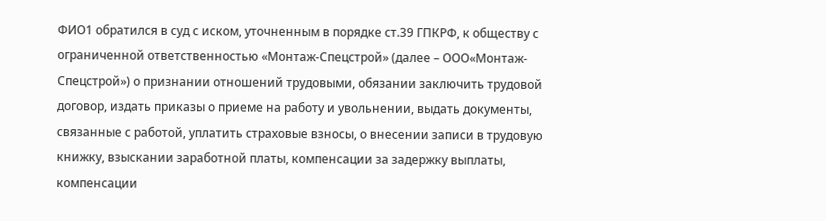ФИО1 обратился в суд с иском, уточненным в порядке ст.39 ГПКРФ, к обществу с ограниченной ответственностью «Монтаж-Спецстрой» (далее – ООО«Монтаж-Спецстрой») о признании отношений трудовыми, обязании заключить трудовой договор, издать приказы о приеме на работу и увольнении, выдать документы, связанные с работой, уплатить страховые взносы, о внесении записи в трудовую книжку, взыскании заработной платы, компенсации за задержку выплаты, компенсации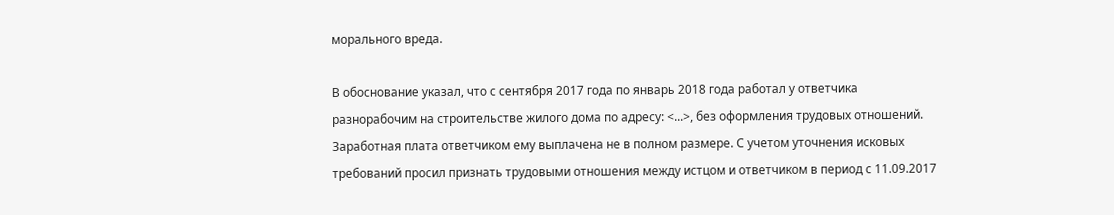морального вреда.

В обоснование указал, что с сентября 2017 года по январь 2018 года работал у ответчика разнорабочим на строительстве жилого дома по адресу: <...>, без оформления трудовых отношений. Заработная плата ответчиком ему выплачена не в полном размере. С учетом уточнения исковых требований просил признать трудовыми отношения между истцом и ответчиком в период с 11.09.2017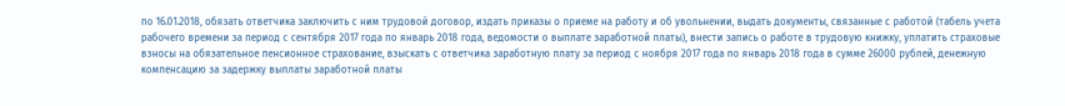по 16.01.2018, обязать ответчика заключить с ним трудовой договор, издать приказы о приеме на работу и об увольнении, выдать документы, связанные с работой (табель учета рабочего времени за период с сентября 2017 года по январь 2018 года, ведомости о выплате заработной платы), внести запись о работе в трудовую книжку, уплатить страховые взносы на обязательное пенсионное страхование, взыскать с ответчика заработную плату за период с ноября 2017 года по январь 2018 года в сумме 26000 рублей, денежную компенсацию за задержку выплаты заработной платы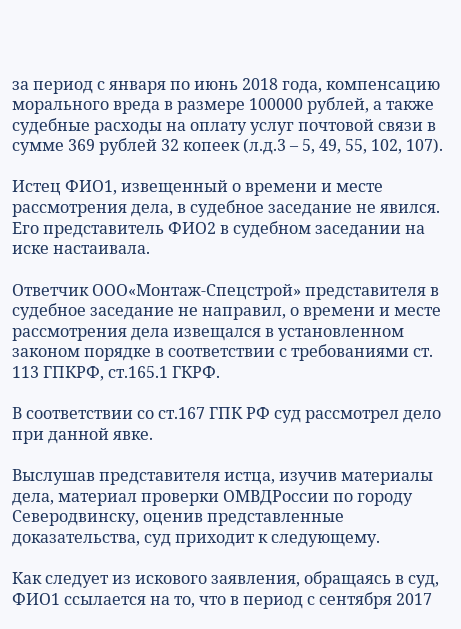за период с января по июнь 2018 года, компенсацию морального вреда в размере 100000 рублей, а также судебные расходы на оплату услуг почтовой связи в сумме 369 рублей 32 копеек (л.д.3 – 5, 49, 55, 102, 107).

Истец ФИО1, извещенный о времени и месте рассмотрения дела, в судебное заседание не явился. Его представитель ФИО2 в судебном заседании на иске настаивала.

Ответчик ООО«Монтаж-Спецстрой» представителя в судебное заседание не направил, о времени и месте рассмотрения дела извещался в установленном законом порядке в соответствии с требованиями ст. 113 ГПКРФ, ст.165.1 ГКРФ.

В соответствии со ст.167 ГПК РФ суд рассмотрел дело при данной явке.

Выслушав представителя истца, изучив материалы дела, материал проверки ОМВДРоссии по городу Северодвинску, оценив представленные доказательства, суд приходит к следующему.

Как следует из искового заявления, обращаясь в суд, ФИО1 ссылается на то, что в период с сентября 2017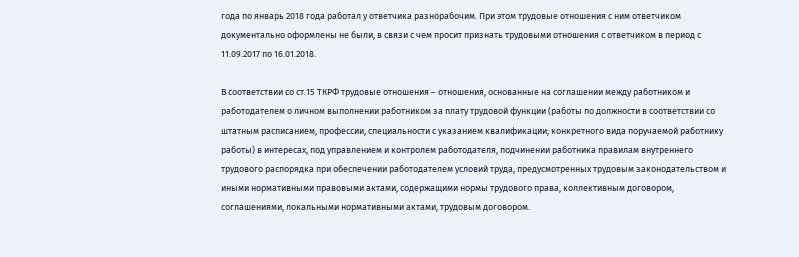года по январь 2018 года работал у ответчика разнорабочим. При этом трудовые отношения с ним ответчиком документально оформлены не были, в связи с чем просит признать трудовыми отношения с ответчиком в период с 11.09.2017 по 16.01.2018.

В соответствии со ст.15 ТКРФ трудовые отношения – отношения, основанные на соглашении между работником и работодателем о личном выполнении работником за плату трудовой функции (работы по должности в соответствии со штатным расписанием, профессии, специальности с указанием квалификации; конкретного вида поручаемой работнику работы) в интересах, под управлением и контролем работодателя, подчинении работника правилам внутреннего трудового распорядка при обеспечении работодателем условий труда, предусмотренных трудовым законодательством и иными нормативными правовыми актами, содержащими нормы трудового права, коллективным договором, соглашениями, локальными нормативными актами, трудовым договором.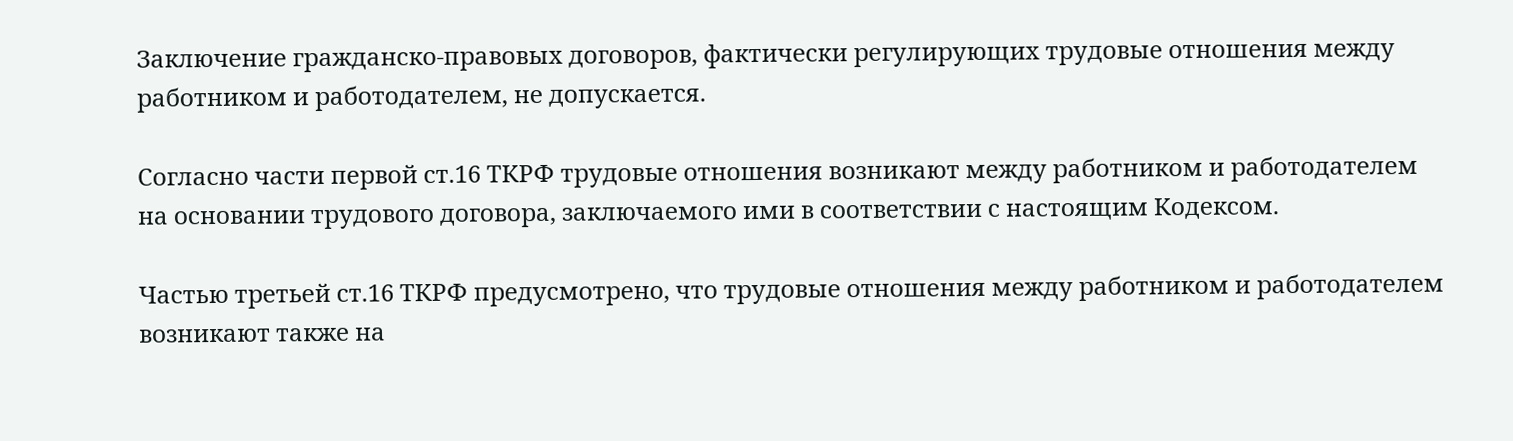Заключение гражданско-правовых договоров, фактически регулирующих трудовые отношения между работником и работодателем, не допускается.

Согласно части первой ст.16 ТКРФ трудовые отношения возникают между работником и работодателем на основании трудового договора, заключаемого ими в соответствии с настоящим Кодексом.

Частью третьей ст.16 ТКРФ предусмотрено, что трудовые отношения между работником и работодателем возникают также на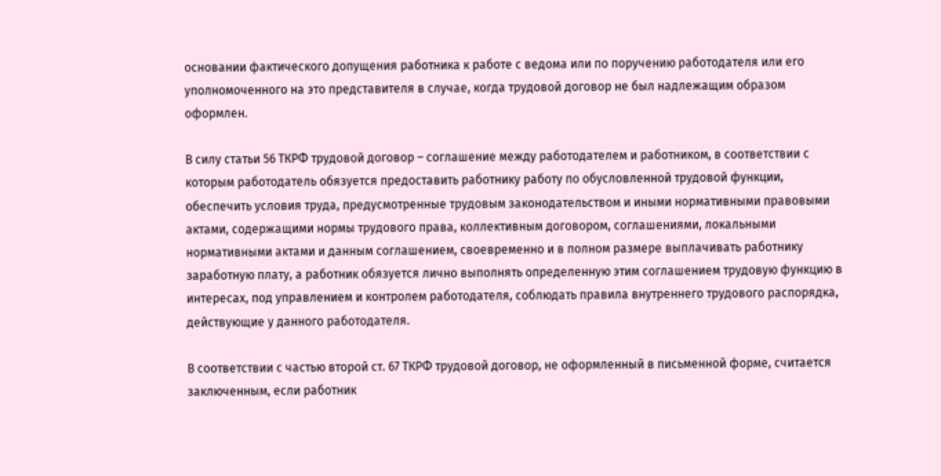основании фактического допущения работника к работе с ведома или по поручению работодателя или его уполномоченного на это представителя в случае, когда трудовой договор не был надлежащим образом оформлен.

В силу статьи 56 ТКРФ трудовой договор – соглашение между работодателем и работником, в соответствии с которым работодатель обязуется предоставить работнику работу по обусловленной трудовой функции, обеспечить условия труда, предусмотренные трудовым законодательством и иными нормативными правовыми актами, содержащими нормы трудового права, коллективным договором, соглашениями, локальными нормативными актами и данным соглашением, своевременно и в полном размере выплачивать работнику заработную плату, а работник обязуется лично выполнять определенную этим соглашением трудовую функцию в интересах, под управлением и контролем работодателя, соблюдать правила внутреннего трудового распорядка, действующие у данного работодателя.

В соответствии с частью второй ст. 67 ТКРФ трудовой договор, не оформленный в письменной форме, считается заключенным, если работник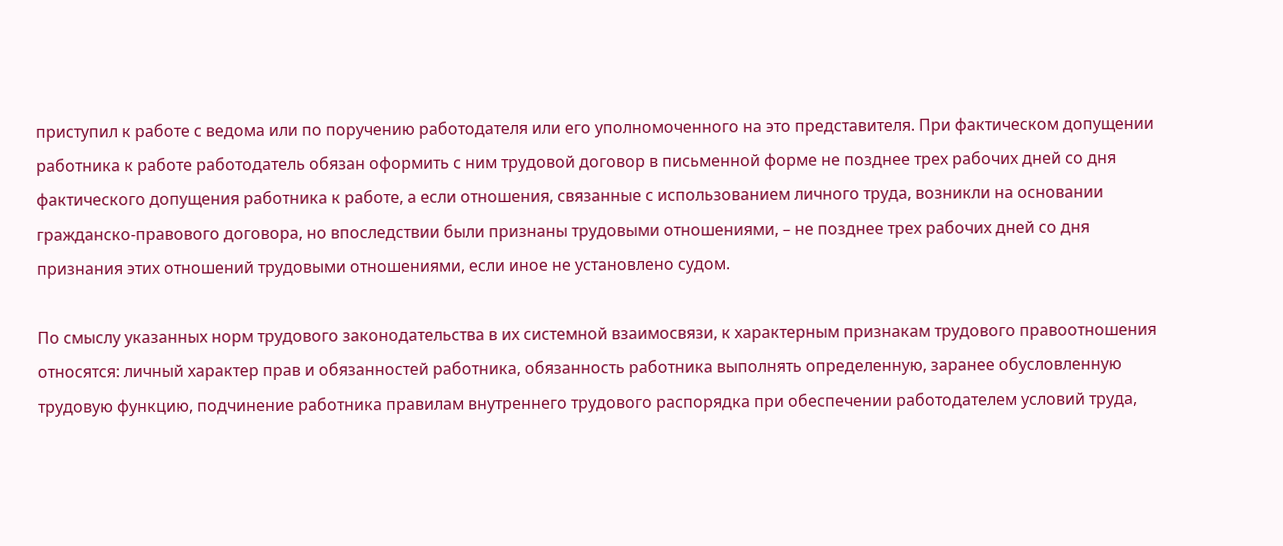приступил к работе с ведома или по поручению работодателя или его уполномоченного на это представителя. При фактическом допущении работника к работе работодатель обязан оформить с ним трудовой договор в письменной форме не позднее трех рабочих дней со дня фактического допущения работника к работе, а если отношения, связанные с использованием личного труда, возникли на основании гражданско-правового договора, но впоследствии были признаны трудовыми отношениями, – не позднее трех рабочих дней со дня признания этих отношений трудовыми отношениями, если иное не установлено судом.

По смыслу указанных норм трудового законодательства в их системной взаимосвязи, к характерным признакам трудового правоотношения относятся: личный характер прав и обязанностей работника, обязанность работника выполнять определенную, заранее обусловленную трудовую функцию, подчинение работника правилам внутреннего трудового распорядка при обеспечении работодателем условий труда,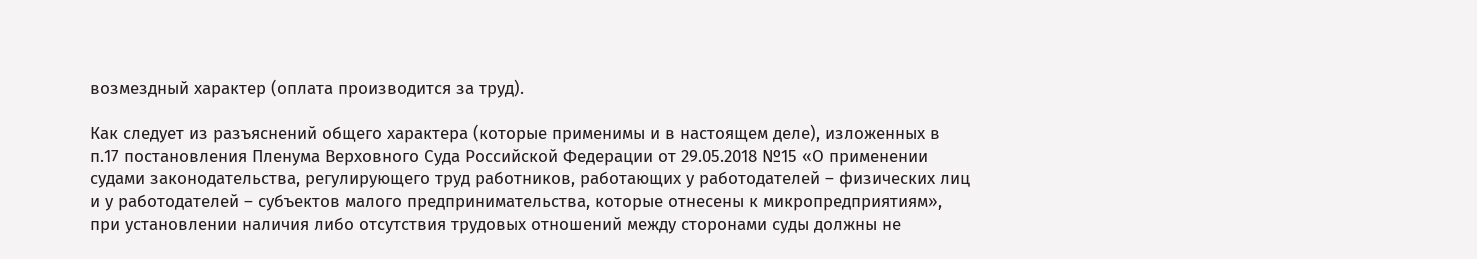возмездный характер (оплата производится за труд).

Как следует из разъяснений общего характера (которые применимы и в настоящем деле), изложенных в п.17 постановления Пленума Верховного Суда Российской Федерации от 29.05.2018 №15 «О применении судами законодательства, регулирующего труд работников, работающих у работодателей – физических лиц и у работодателей – субъектов малого предпринимательства, которые отнесены к микропредприятиям», при установлении наличия либо отсутствия трудовых отношений между сторонами суды должны не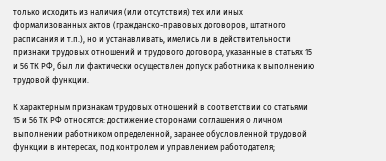только исходить из наличия (или отсутствия) тех или иных формализованных актов (гражданско-правовых договоров, штатного расписания и т.п.), но и устанавливать, имелись ли в действительности признаки трудовых отношений и трудового договора, указанные в статьях 15 и 56 ТК РФ, был ли фактически осуществлен допуск работника к выполнению трудовой функции.

К характерным признакам трудовых отношений в соответствии со статьями 15 и 56 ТК РФ относятся: достижение сторонами соглашения о личном выполнении работником определенной, заранее обусловленной трудовой функции в интересах, под контролем и управлением работодателя;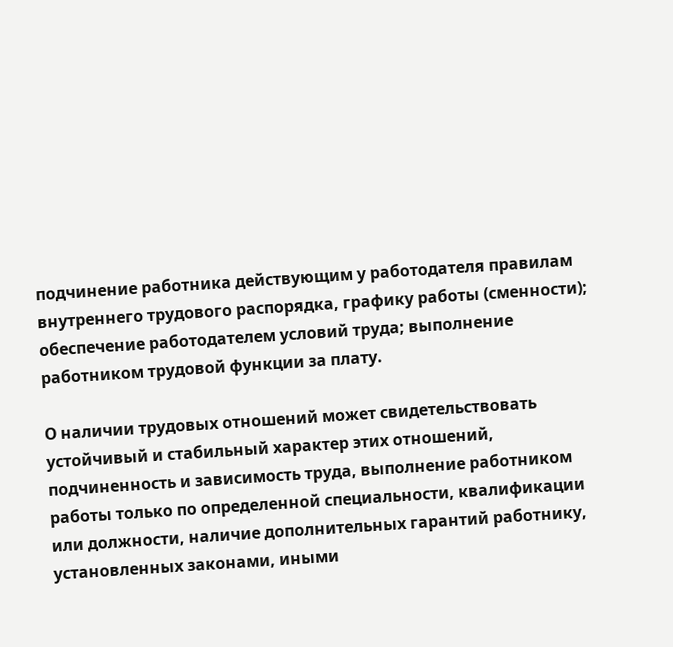подчинение работника действующим у работодателя правилам внутреннего трудового распорядка, графику работы (сменности); обеспечение работодателем условий труда; выполнение работником трудовой функции за плату.

О наличии трудовых отношений может свидетельствовать устойчивый и стабильный характер этих отношений, подчиненность и зависимость труда, выполнение работником работы только по определенной специальности, квалификации или должности, наличие дополнительных гарантий работнику, установленных законами, иными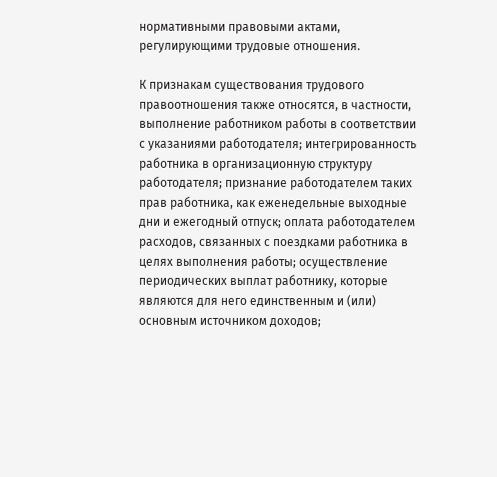нормативными правовыми актами, регулирующими трудовые отношения.

К признакам существования трудового правоотношения также относятся, в частности, выполнение работником работы в соответствии с указаниями работодателя; интегрированность работника в организационную структуру работодателя; признание работодателем таких прав работника, как еженедельные выходные дни и ежегодный отпуск; оплата работодателем расходов, связанных с поездками работника в целях выполнения работы; осуществление периодических выплат работнику, которые являются для него единственным и (или) основным источником доходов;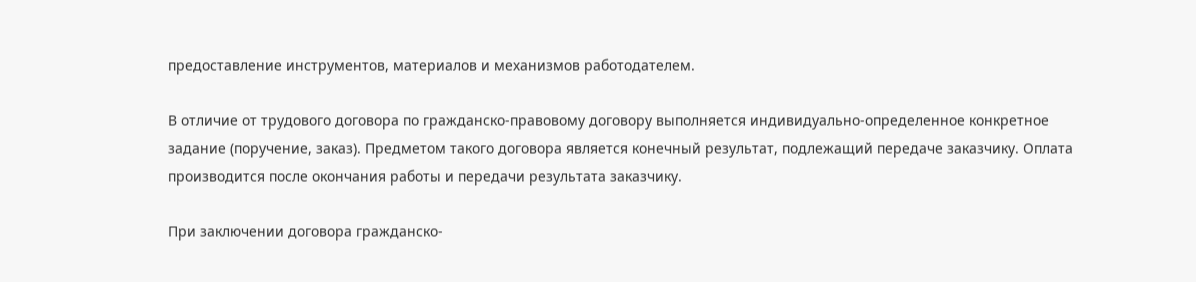предоставление инструментов, материалов и механизмов работодателем.

В отличие от трудового договора по гражданско-правовому договору выполняется индивидуально-определенное конкретное задание (поручение, заказ). Предметом такого договора является конечный результат, подлежащий передаче заказчику. Оплата производится после окончания работы и передачи результата заказчику.

При заключении договора гражданско-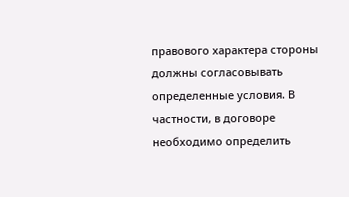правового характера стороны должны согласовывать определенные условия. В частности, в договоре необходимо определить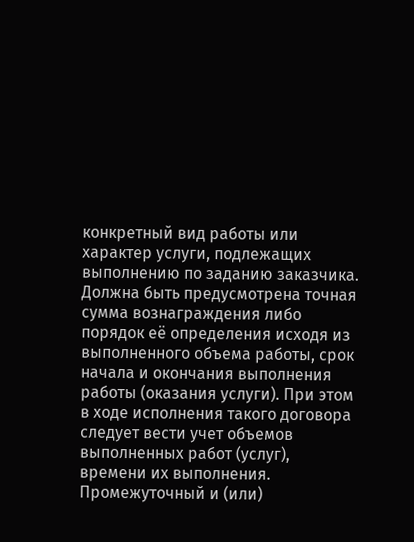конкретный вид работы или характер услуги, подлежащих выполнению по заданию заказчика. Должна быть предусмотрена точная сумма вознаграждения либо порядок её определения исходя из выполненного объема работы, срок начала и окончания выполнения работы (оказания услуги). При этом в ходе исполнения такого договора следует вести учет объемов выполненных работ (услуг), времени их выполнения. Промежуточный и (или)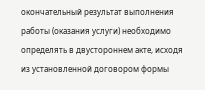окончательный результат выполнения работы (оказания услуги) необходимо определять в двустороннем акте, исходя из установленной договором формы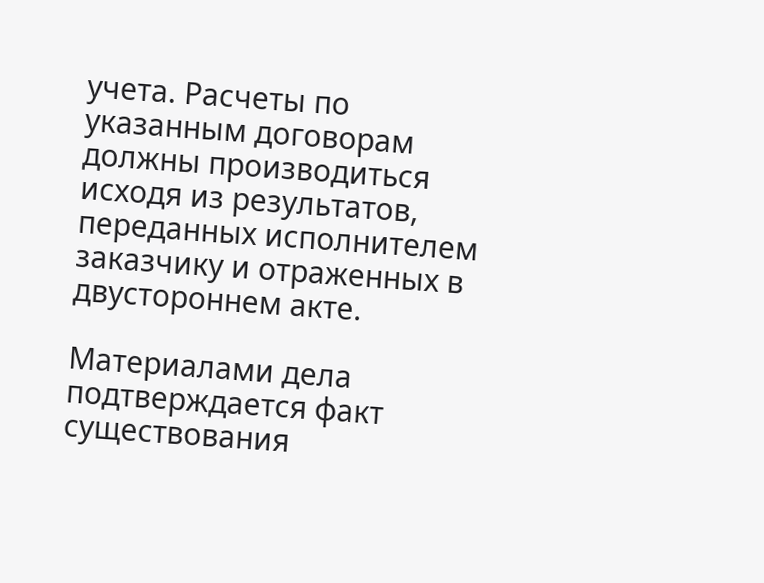учета. Расчеты по указанным договорам должны производиться исходя из результатов, переданных исполнителем заказчику и отраженных в двустороннем акте.

Материалами дела подтверждается факт существования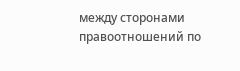между сторонами правоотношений по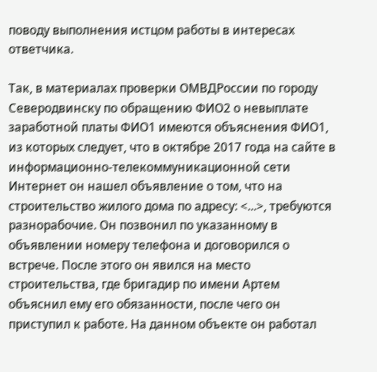поводу выполнения истцом работы в интересах ответчика.

Так, в материалах проверки ОМВДРоссии по городу Северодвинску по обращению ФИО2 о невыплате заработной платы ФИО1 имеются объяснения ФИО1, из которых следует, что в октябре 2017 года на сайте в информационно-телекоммуникационной сети Интернет он нашел объявление о том, что на строительство жилого дома по адресу: <...>, требуются разнорабочие. Он позвонил по указанному в объявлении номеру телефона и договорился о встрече. После этого он явился на место строительства, где бригадир по имени Артем объяснил ему его обязанности, после чего он приступил к работе. На данном объекте он работал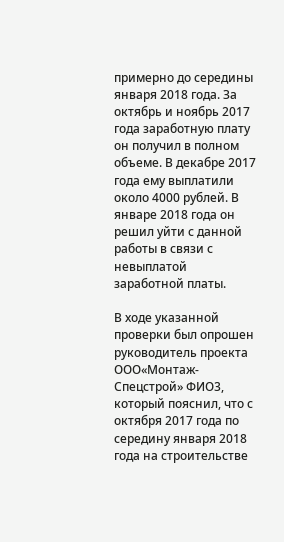примерно до середины января 2018 года. За октябрь и ноябрь 2017 года заработную плату он получил в полном объеме. В декабре 2017 года ему выплатили около 4000 рублей. В январе 2018 года он решил уйти с данной работы в связи с невыплатой заработной платы.

В ходе указанной проверки был опрошен руководитель проекта ООО«Монтаж-Спецстрой» ФИО3, который пояснил, что с октября 2017 года по середину января 2018 года на строительстве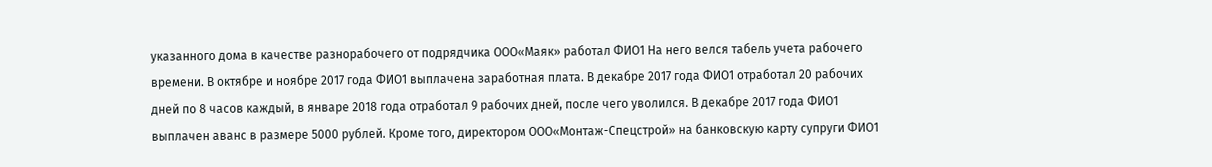указанного дома в качестве разнорабочего от подрядчика ООО«Маяк» работал ФИО1 На него велся табель учета рабочего времени. В октябре и ноябре 2017 года ФИО1 выплачена заработная плата. В декабре 2017 года ФИО1 отработал 20 рабочих дней по 8 часов каждый, в январе 2018 года отработал 9 рабочих дней, после чего уволился. В декабре 2017 года ФИО1 выплачен аванс в размере 5000 рублей. Кроме того, директором ООО«Монтаж-Спецстрой» на банковскую карту супруги ФИО1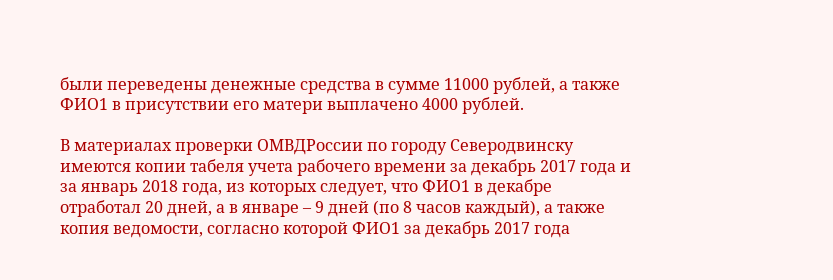были переведены денежные средства в сумме 11000 рублей, а также ФИО1 в присутствии его матери выплачено 4000 рублей.

В материалах проверки ОМВДРоссии по городу Северодвинску имеются копии табеля учета рабочего времени за декабрь 2017 года и за январь 2018 года, из которых следует, что ФИО1 в декабре отработал 20 дней, а в январе – 9 дней (по 8 часов каждый), а также копия ведомости, согласно которой ФИО1 за декабрь 2017 года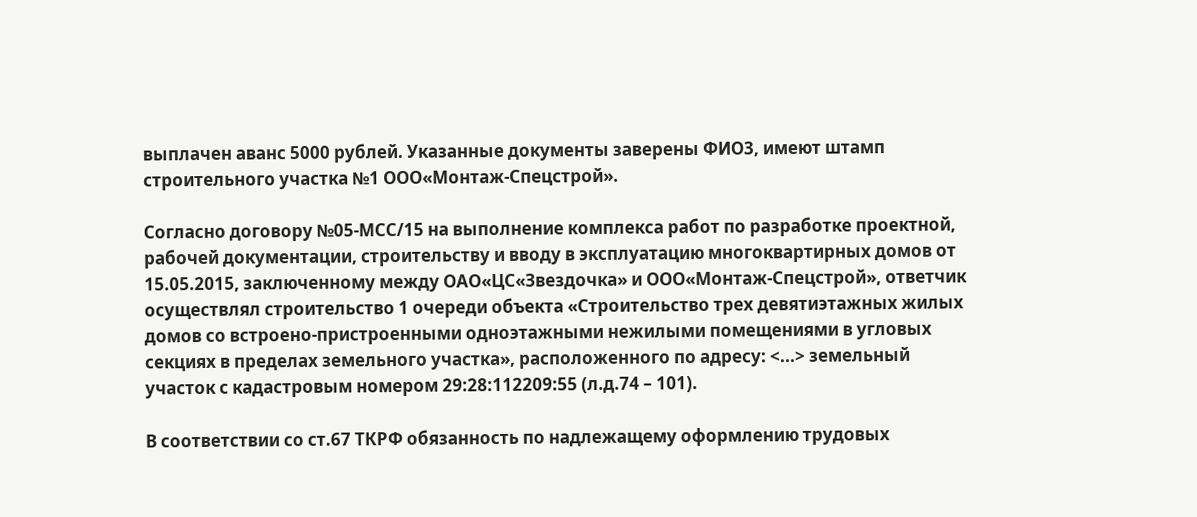выплачен аванс 5000 рублей. Указанные документы заверены ФИО3, имеют штамп строительного участка №1 ООО«Монтаж-Спецстрой».

Согласно договору №05-МСС/15 на выполнение комплекса работ по разработке проектной, рабочей документации, строительству и вводу в эксплуатацию многоквартирных домов от 15.05.2015, заключенному между ОАО«ЦС«Звездочка» и ООО«Монтаж-Спецстрой», ответчик осуществлял строительство 1 очереди объекта «Строительство трех девятиэтажных жилых домов со встроено-пристроенными одноэтажными нежилыми помещениями в угловых секциях в пределах земельного участка», расположенного по адресу: <...> земельный участок с кадастровым номером 29:28:112209:55 (л.д.74 – 101).

В соответствии со ст.67 ТКРФ обязанность по надлежащему оформлению трудовых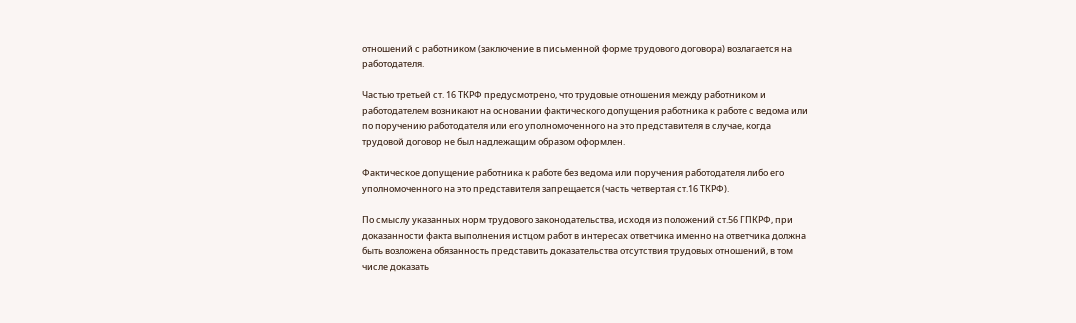отношений с работником (заключение в письменной форме трудового договора) возлагается на работодателя.

Частью третьей ст. 16 ТКРФ предусмотрено, что трудовые отношения между работником и работодателем возникают на основании фактического допущения работника к работе с ведома или по поручению работодателя или его уполномоченного на это представителя в случае, когда трудовой договор не был надлежащим образом оформлен.

Фактическое допущение работника к работе без ведома или поручения работодателя либо его уполномоченного на это представителя запрещается (часть четвертая ст.16 ТКРФ).

По смыслу указанных норм трудового законодательства, исходя из положений ст.56 ГПКРФ, при доказанности факта выполнения истцом работ в интересах ответчика именно на ответчика должна быть возложена обязанность представить доказательства отсутствия трудовых отношений, в том числе доказать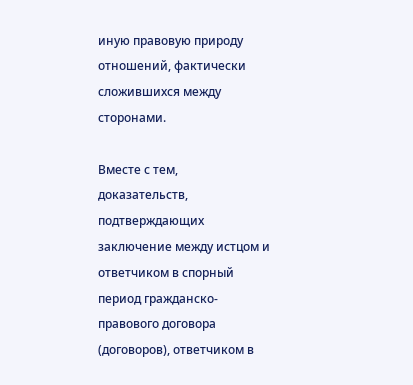иную правовую природу отношений, фактически сложившихся между сторонами.

Вместе с тем, доказательств, подтверждающих заключение между истцом и ответчиком в спорный период гражданско-правового договора (договоров), ответчиком в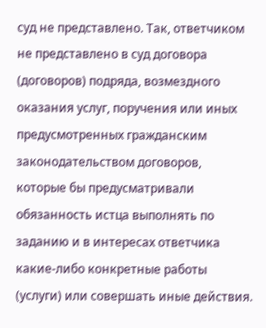суд не представлено. Так, ответчиком не представлено в суд договора (договоров) подряда, возмездного оказания услуг, поручения или иных предусмотренных гражданским законодательством договоров, которые бы предусматривали обязанность истца выполнять по заданию и в интересах ответчика какие-либо конкретные работы (услуги) или совершать иные действия.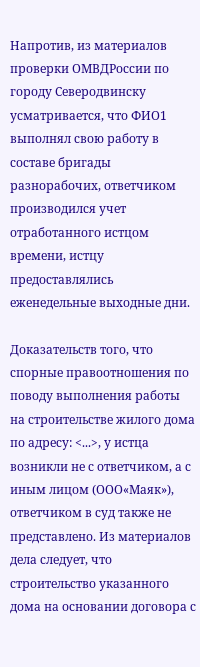Напротив, из материалов проверки ОМВДРоссии по городу Северодвинску усматривается, что ФИО1 выполнял свою работу в составе бригады разнорабочих, ответчиком производился учет отработанного истцом времени, истцу предоставлялись еженедельные выходные дни.

Доказательств того, что спорные правоотношения по поводу выполнения работы на строительстве жилого дома по адресу: <...>, у истца возникли не с ответчиком, а с иным лицом (ООО«Маяк»), ответчиком в суд также не представлено. Из материалов дела следует, что строительство указанного дома на основании договора с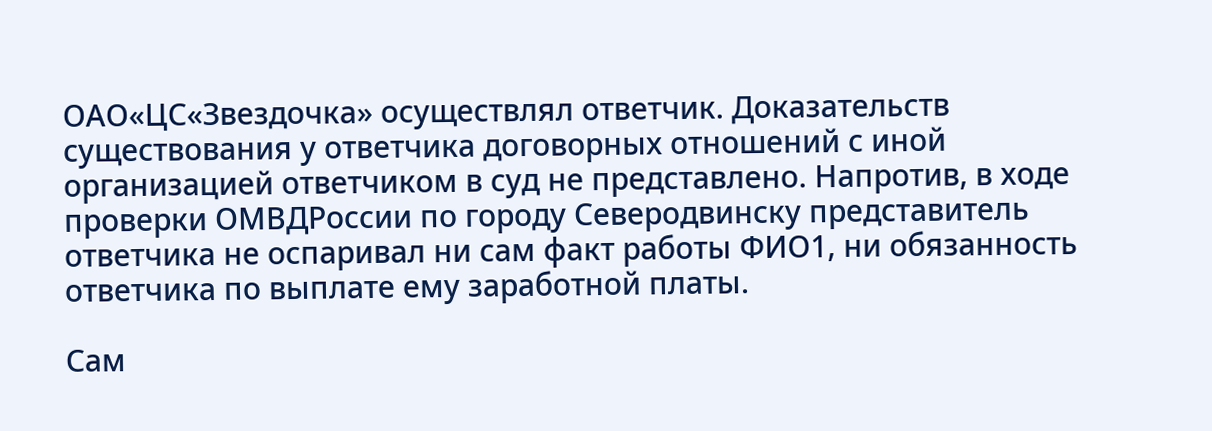ОАО«ЦС«Звездочка» осуществлял ответчик. Доказательств существования у ответчика договорных отношений с иной организацией ответчиком в суд не представлено. Напротив, в ходе проверки ОМВДРоссии по городу Северодвинску представитель ответчика не оспаривал ни сам факт работы ФИО1, ни обязанность ответчика по выплате ему заработной платы.

Сам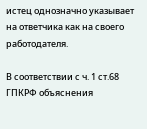истец однозначно указывает на ответчика как на своего работодателя.

В соответствии с ч. 1 ст.68 ГПКРФ объяснения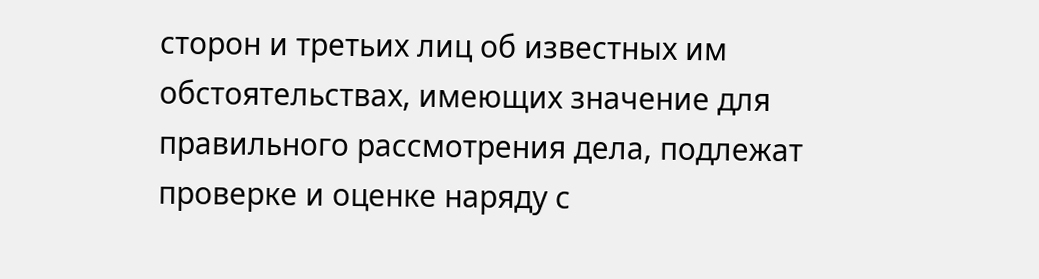сторон и третьих лиц об известных им обстоятельствах, имеющих значение для правильного рассмотрения дела, подлежат проверке и оценке наряду с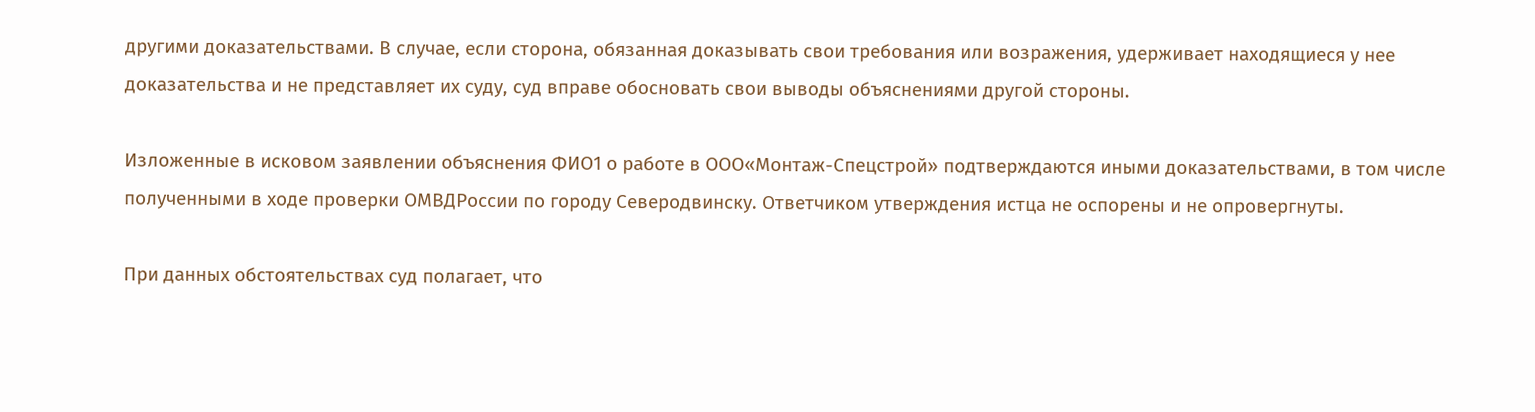другими доказательствами. В случае, если сторона, обязанная доказывать свои требования или возражения, удерживает находящиеся у нее доказательства и не представляет их суду, суд вправе обосновать свои выводы объяснениями другой стороны.

Изложенные в исковом заявлении объяснения ФИО1 о работе в ООО«Монтаж-Спецстрой» подтверждаются иными доказательствами, в том числе полученными в ходе проверки ОМВДРоссии по городу Северодвинску. Ответчиком утверждения истца не оспорены и не опровергнуты.

При данных обстоятельствах суд полагает, что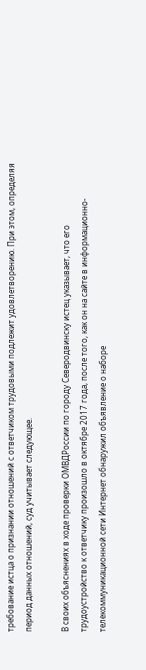требование истца о признании отношений с ответчиком трудовыми подлежит удовлетворению. При этом, определяя период данных отношений, суд учитывает следующее.

В своих объяснениях в ходе проверки ОМВДРоссии по городу Северодвинску истец указывает, что его трудоустройство к ответчику произошло в октябре 2017 года, после того, как он на сайте в информационно-телекоммуникационной сети Интернет обнаружил объявление о наборе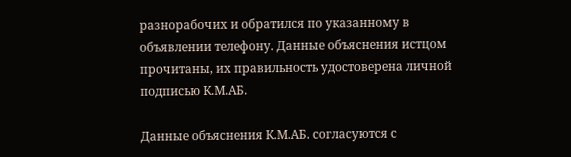разнорабочих и обратился по указанному в объявлении телефону. Данные объяснения истцом прочитаны, их правильность удостоверена личной подписью К.М.АБ.

Данные объяснения К.М.АБ. согласуются с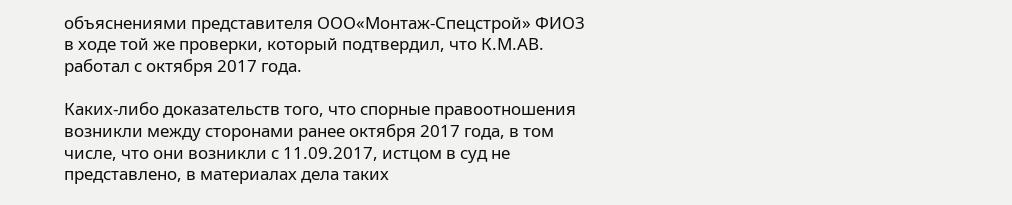объяснениями представителя ООО«Монтаж-Спецстрой» ФИО3 в ходе той же проверки, который подтвердил, что К.М.АВ. работал с октября 2017 года.

Каких-либо доказательств того, что спорные правоотношения возникли между сторонами ранее октября 2017 года, в том числе, что они возникли с 11.09.2017, истцом в суд не представлено, в материалах дела таких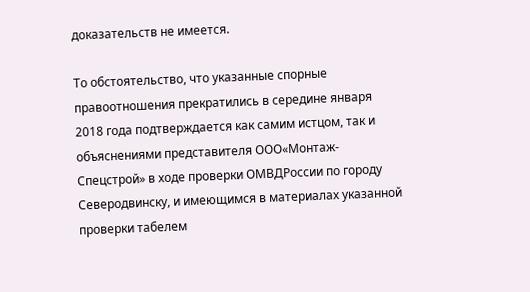доказательств не имеется.

То обстоятельство, что указанные спорные правоотношения прекратились в середине января 2018 года подтверждается как самим истцом, так и объяснениями представителя ООО«Монтаж-Спецстрой» в ходе проверки ОМВДРоссии по городу Северодвинску, и имеющимся в материалах указанной проверки табелем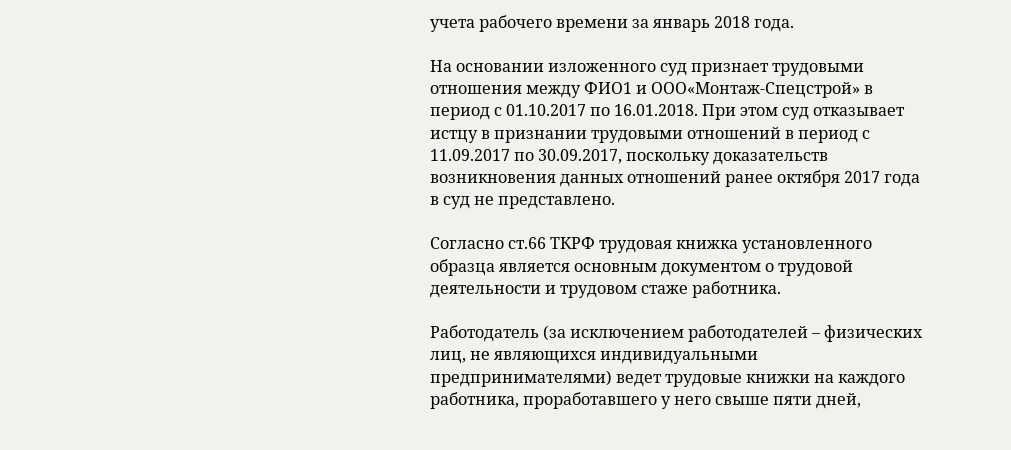учета рабочего времени за январь 2018 года.

На основании изложенного суд признает трудовыми отношения между ФИО1 и ООО«Монтаж-Спецстрой» в период с 01.10.2017 по 16.01.2018. При этом суд отказывает истцу в признании трудовыми отношений в период с 11.09.2017 по 30.09.2017, поскольку доказательств возникновения данных отношений ранее октября 2017 года в суд не представлено.

Согласно ст.66 ТКРФ трудовая книжка установленного образца является основным документом о трудовой деятельности и трудовом стаже работника.

Работодатель (за исключением работодателей – физических лиц, не являющихся индивидуальными предпринимателями) ведет трудовые книжки на каждого работника, проработавшего у него свыше пяти дней,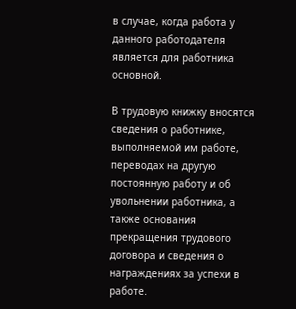в случае, когда работа у данного работодателя является для работника основной.

В трудовую книжку вносятся сведения о работнике, выполняемой им работе, переводах на другую постоянную работу и об увольнении работника, а также основания прекращения трудового договора и сведения о награждениях за успехи в работе.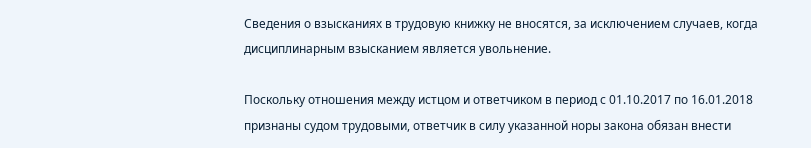Сведения о взысканиях в трудовую книжку не вносятся, за исключением случаев, когда дисциплинарным взысканием является увольнение.

Поскольку отношения между истцом и ответчиком в период с 01.10.2017 по 16.01.2018 признаны судом трудовыми, ответчик в силу указанной норы закона обязан внести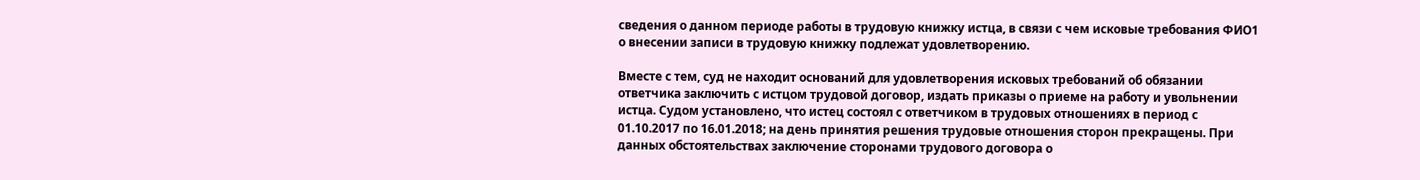сведения о данном периоде работы в трудовую книжку истца, в связи с чем исковые требования ФИО1 о внесении записи в трудовую книжку подлежат удовлетворению.

Вместе с тем, суд не находит оснований для удовлетворения исковых требований об обязании ответчика заключить с истцом трудовой договор, издать приказы о приеме на работу и увольнении истца. Судом установлено, что истец состоял с ответчиком в трудовых отношениях в период с 01.10.2017 по 16.01.2018; на день принятия решения трудовые отношения сторон прекращены. При данных обстоятельствах заключение сторонами трудового договора о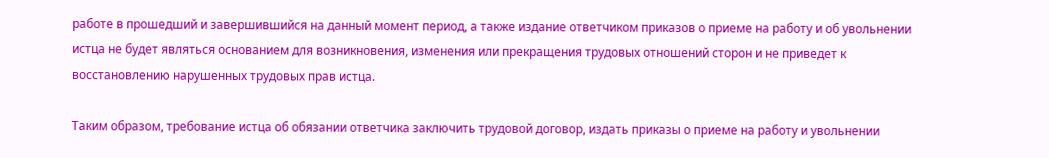работе в прошедший и завершившийся на данный момент период, а также издание ответчиком приказов о приеме на работу и об увольнении истца не будет являться основанием для возникновения, изменения или прекращения трудовых отношений сторон и не приведет к восстановлению нарушенных трудовых прав истца.

Таким образом, требование истца об обязании ответчика заключить трудовой договор, издать приказы о приеме на работу и увольнении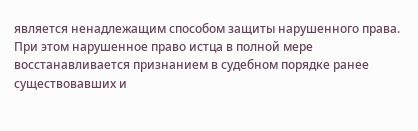является ненадлежащим способом защиты нарушенного права. При этом нарушенное право истца в полной мере восстанавливается признанием в судебном порядке ранее существовавших и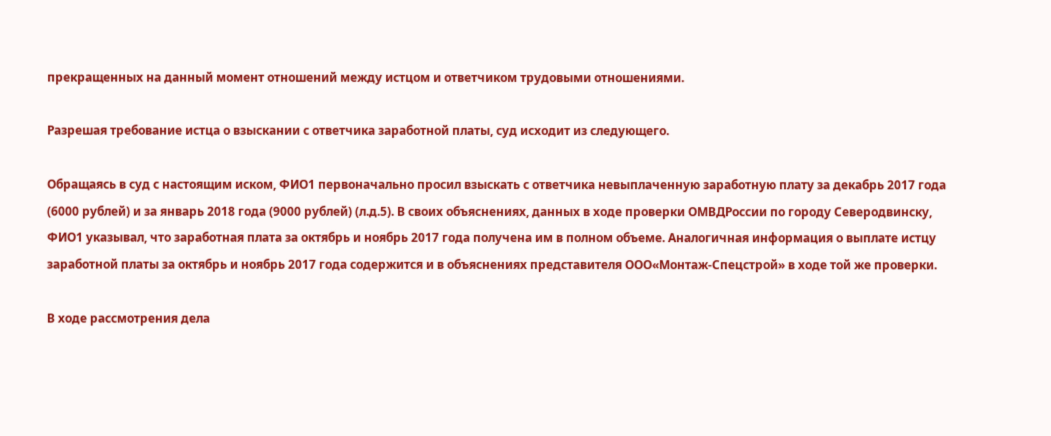прекращенных на данный момент отношений между истцом и ответчиком трудовыми отношениями.

Разрешая требование истца о взыскании с ответчика заработной платы, суд исходит из следующего.

Обращаясь в суд с настоящим иском, ФИО1 первоначально просил взыскать с ответчика невыплаченную заработную плату за декабрь 2017 года (6000 рублей) и за январь 2018 года (9000 рублей) (л.д.5). В своих объяснениях, данных в ходе проверки ОМВДРоссии по городу Северодвинску, ФИО1 указывал, что заработная плата за октябрь и ноябрь 2017 года получена им в полном объеме. Аналогичная информация о выплате истцу заработной платы за октябрь и ноябрь 2017 года содержится и в объяснениях представителя ООО«Монтаж-Спецстрой» в ходе той же проверки.

В ходе рассмотрения дела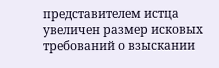представителем истца увеличен размер исковых требований о взыскании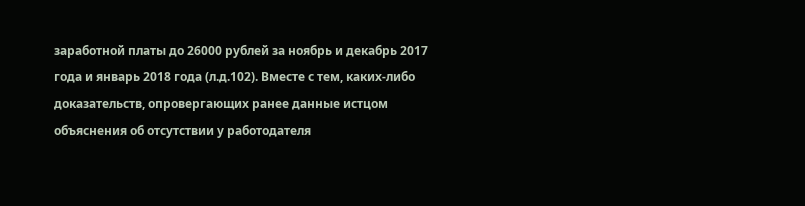заработной платы до 26000 рублей за ноябрь и декабрь 2017 года и январь 2018 года (л.д.102). Вместе с тем, каких-либо доказательств, опровергающих ранее данные истцом объяснения об отсутствии у работодателя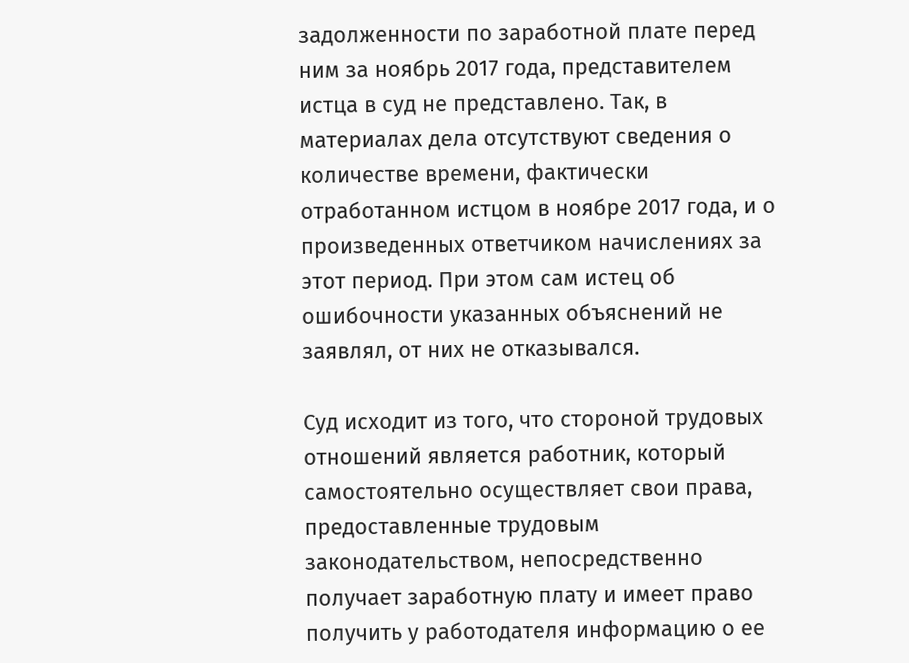задолженности по заработной плате перед ним за ноябрь 2017 года, представителем истца в суд не представлено. Так, в материалах дела отсутствуют сведения о количестве времени, фактически отработанном истцом в ноябре 2017 года, и о произведенных ответчиком начислениях за этот период. При этом сам истец об ошибочности указанных объяснений не заявлял, от них не отказывался.

Суд исходит из того, что стороной трудовых отношений является работник, который самостоятельно осуществляет свои права, предоставленные трудовым законодательством, непосредственно получает заработную плату и имеет право получить у работодателя информацию о ее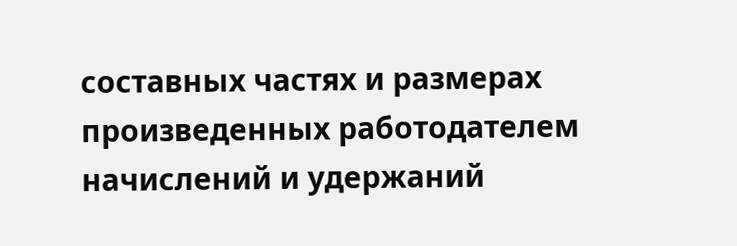составных частях и размерах произведенных работодателем начислений и удержаний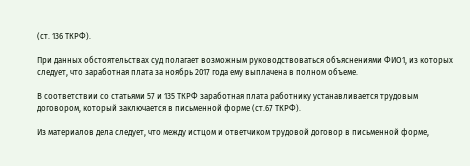(ст. 136 ТКРФ).

При данных обстоятельствах суд полагает возможным руководствоваться объяснениями ФИО1, из которых следует, что заработная плата за ноябрь 2017 года ему выплачена в полном объеме.

В соответствии со статьями 57 и 135 ТКРФ заработная плата работнику устанавливается трудовым договором, который заключается в письменной форме (ст.67 ТКРФ).

Из материалов дела следует, что между истцом и ответчиком трудовой договор в письменной форме,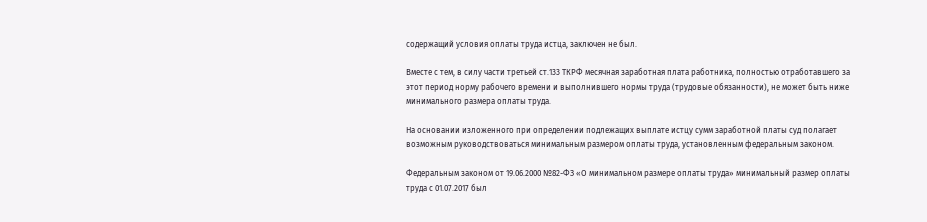содержащий условия оплаты труда истца, заключен не был.

Вместе с тем, в силу части третьей ст.133 ТКРФ месячная заработная плата работника, полностью отработавшего за этот период норму рабочего времени и выполнившего нормы труда (трудовые обязанности), не может быть ниже минимального размера оплаты труда.

На основании изложенного при определении подлежащих выплате истцу сумм заработной платы суд полагает возможным руководствоваться минимальным размером оплаты труда, установленным федеральным законом.

Федеральным законом от 19.06.2000 №82-ФЗ «О минимальном размере оплаты труда» минимальный размер оплаты труда с 01.07.2017 был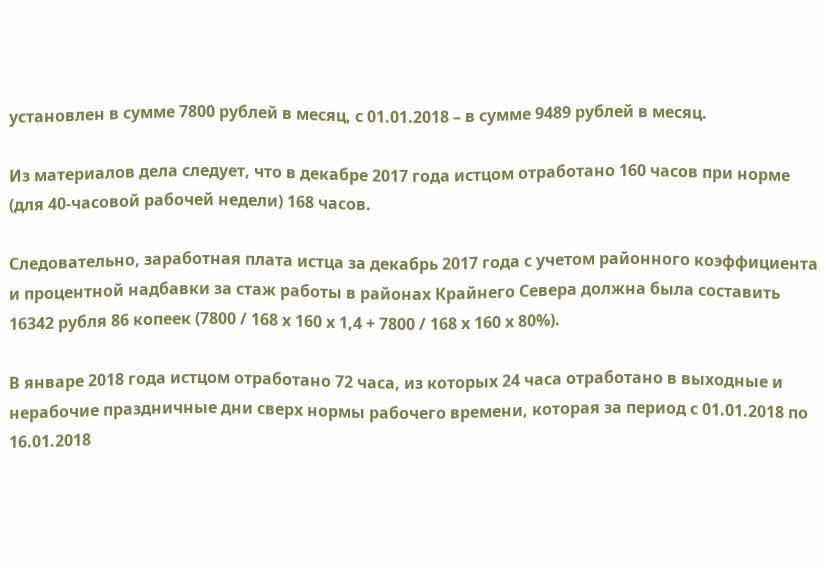установлен в сумме 7800 рублей в месяц, с 01.01.2018 – в сумме 9489 рублей в месяц.

Из материалов дела следует, что в декабре 2017 года истцом отработано 160 часов при норме (для 40-часовой рабочей недели) 168 часов.

Следовательно, заработная плата истца за декабрь 2017 года с учетом районного коэффициента и процентной надбавки за стаж работы в районах Крайнего Севера должна была составить 16342 рубля 86 копеек (7800 / 168 х 160 х 1,4 + 7800 / 168 х 160 х 80%).

В январе 2018 года истцом отработано 72 часа, из которых 24 часа отработано в выходные и нерабочие праздничные дни сверх нормы рабочего времени, которая за период с 01.01.2018 по 16.01.2018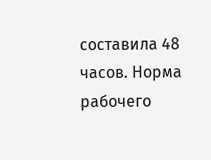составила 48 часов. Норма рабочего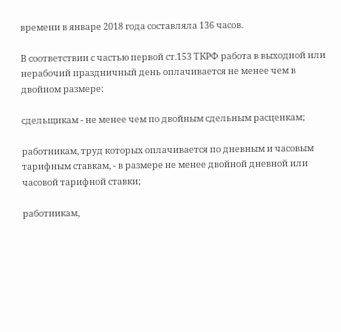времени в январе 2018 года составляла 136 часов.

В соответствии с частью первой ст.153 ТКРФ работа в выходной или нерабочий праздничный день оплачивается не менее чем в двойном размере:

сдельщикам - не менее чем по двойным сдельным расценкам;

работникам, труд которых оплачивается по дневным и часовым тарифным ставкам, - в размере не менее двойной дневной или часовой тарифной ставки;

работникам,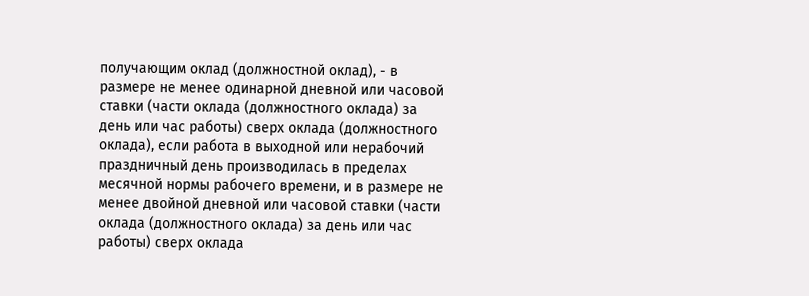получающим оклад (должностной оклад), - в размере не менее одинарной дневной или часовой ставки (части оклада (должностного оклада) за день или час работы) сверх оклада (должностного оклада), если работа в выходной или нерабочий праздничный день производилась в пределах месячной нормы рабочего времени, и в размере не менее двойной дневной или часовой ставки (части оклада (должностного оклада) за день или час работы) сверх оклада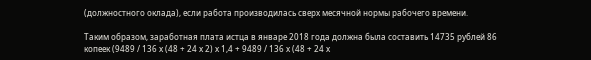(должностного оклада), если работа производилась сверх месячной нормы рабочего времени.

Таким образом, заработная плата истца в январе 2018 года должна была составить 14735 рублей 86 копеек (9489 / 136 х (48 + 24 х 2) х 1,4 + 9489 / 136 х (48 + 24 х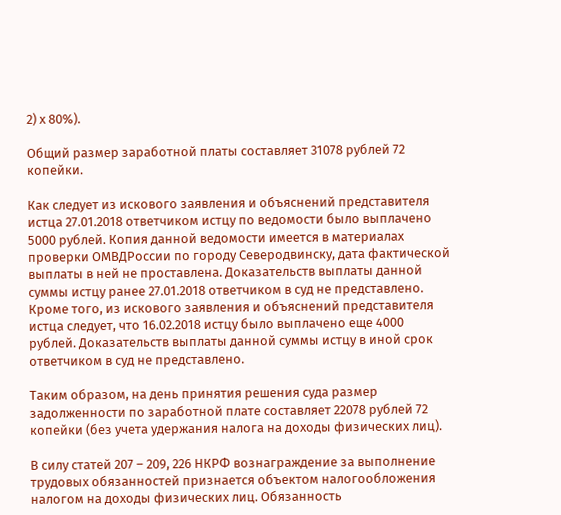2) х 80%).

Общий размер заработной платы составляет 31078 рублей 72 копейки.

Как следует из искового заявления и объяснений представителя истца 27.01.2018 ответчиком истцу по ведомости было выплачено 5000 рублей. Копия данной ведомости имеется в материалах проверки ОМВДРоссии по городу Северодвинску, дата фактической выплаты в ней не проставлена. Доказательств выплаты данной суммы истцу ранее 27.01.2018 ответчиком в суд не представлено. Кроме того, из искового заявления и объяснений представителя истца следует, что 16.02.2018 истцу было выплачено еще 4000 рублей. Доказательств выплаты данной суммы истцу в иной срок ответчиком в суд не представлено.

Таким образом, на день принятия решения суда размер задолженности по заработной плате составляет 22078 рублей 72 копейки (без учета удержания налога на доходы физических лиц).

В силу статей 207 – 209, 226 НКРФ вознаграждение за выполнение трудовых обязанностей признается объектом налогообложения налогом на доходы физических лиц. Обязанность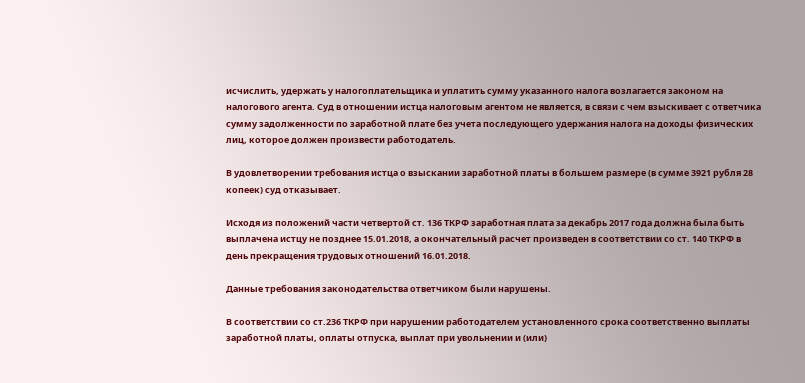исчислить, удержать у налогоплательщика и уплатить сумму указанного налога возлагается законом на налогового агента. Суд в отношении истца налоговым агентом не является, в связи с чем взыскивает с ответчика сумму задолженности по заработной плате без учета последующего удержания налога на доходы физических лиц, которое должен произвести работодатель.

В удовлетворении требования истца о взыскании заработной платы в большем размере (в сумме 3921 рубля 28 копеек) суд отказывает.

Исходя из положений части четвертой ст. 136 ТКРФ заработная плата за декабрь 2017 года должна была быть выплачена истцу не позднее 15.01.2018, а окончательный расчет произведен в соответствии со ст. 140 ТКРФ в день прекращения трудовых отношений 16.01.2018.

Данные требования законодательства ответчиком были нарушены.

В соответствии со ст.236 ТКРФ при нарушении работодателем установленного срока соответственно выплаты заработной платы, оплаты отпуска, выплат при увольнении и (или)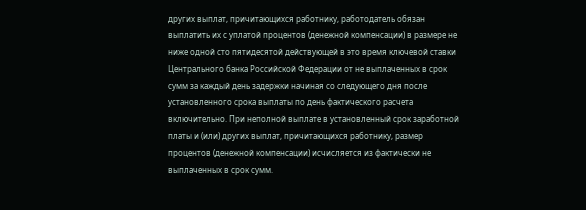других выплат, причитающихся работнику, работодатель обязан выплатить их с уплатой процентов (денежной компенсации) в размере не ниже одной сто пятидесятой действующей в это время ключевой ставки Центрального банка Российской Федерации от не выплаченных в срок сумм за каждый день задержки начиная со следующего дня после установленного срока выплаты по день фактического расчета включительно. При неполной выплате в установленный срок заработной платы и (или) других выплат, причитающихся работнику, размер процентов (денежной компенсации) исчисляется из фактически не выплаченных в срок сумм.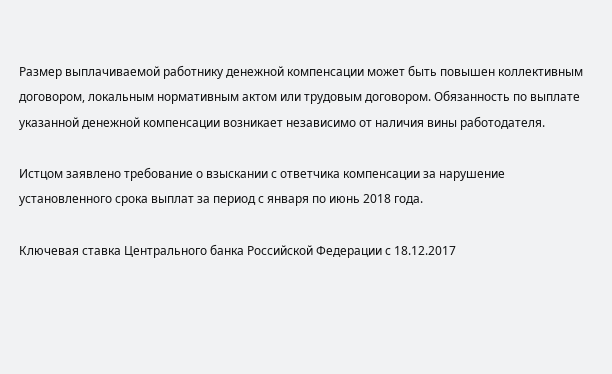Размер выплачиваемой работнику денежной компенсации может быть повышен коллективным договором, локальным нормативным актом или трудовым договором. Обязанность по выплате указанной денежной компенсации возникает независимо от наличия вины работодателя.

Истцом заявлено требование о взыскании с ответчика компенсации за нарушение установленного срока выплат за период с января по июнь 2018 года.

Ключевая ставка Центрального банка Российской Федерации с 18.12.2017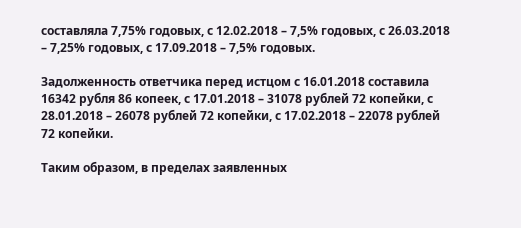составляла 7,75% годовых, с 12.02.2018 – 7,5% годовых, с 26.03.2018 – 7,25% годовых, с 17.09.2018 – 7,5% годовых.

Задолженность ответчика перед истцом с 16.01.2018 составила 16342 рубля 86 копеек, с 17.01.2018 – 31078 рублей 72 копейки, с 28.01.2018 – 26078 рублей 72 копейки, с 17.02.2018 – 22078 рублей 72 копейки.

Таким образом, в пределах заявленных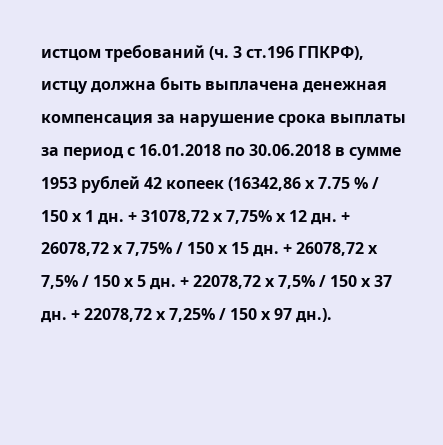истцом требований (ч. 3 ст.196 ГПКРФ), истцу должна быть выплачена денежная компенсация за нарушение срока выплаты за период с 16.01.2018 по 30.06.2018 в сумме 1953 рублей 42 копеек (16342,86 х 7.75 % / 150 х 1 дн. + 31078,72 х 7,75% х 12 дн. + 26078,72 х 7,75% / 150 х 15 дн. + 26078,72 х 7,5% / 150 х 5 дн. + 22078,72 х 7,5% / 150 х 37 дн. + 22078,72 х 7,25% / 150 х 97 дн.).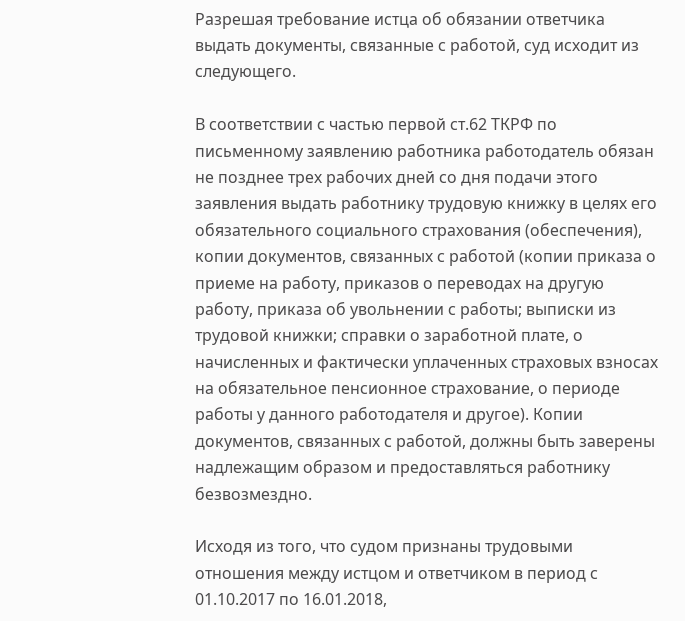Разрешая требование истца об обязании ответчика выдать документы, связанные с работой, суд исходит из следующего.

В соответствии с частью первой ст.62 ТКРФ по письменному заявлению работника работодатель обязан не позднее трех рабочих дней со дня подачи этого заявления выдать работнику трудовую книжку в целях его обязательного социального страхования (обеспечения), копии документов, связанных с работой (копии приказа о приеме на работу, приказов о переводах на другую работу, приказа об увольнении с работы; выписки из трудовой книжки; справки о заработной плате, о начисленных и фактически уплаченных страховых взносах на обязательное пенсионное страхование, о периоде работы у данного работодателя и другое). Копии документов, связанных с работой, должны быть заверены надлежащим образом и предоставляться работнику безвозмездно.

Исходя из того, что судом признаны трудовыми отношения между истцом и ответчиком в период с 01.10.2017 по 16.01.2018,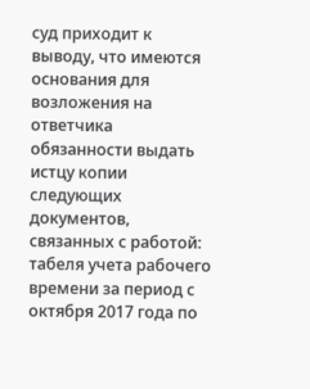суд приходит к выводу, что имеются основания для возложения на ответчика обязанности выдать истцу копии следующих документов, связанных с работой: табеля учета рабочего времени за период с октября 2017 года по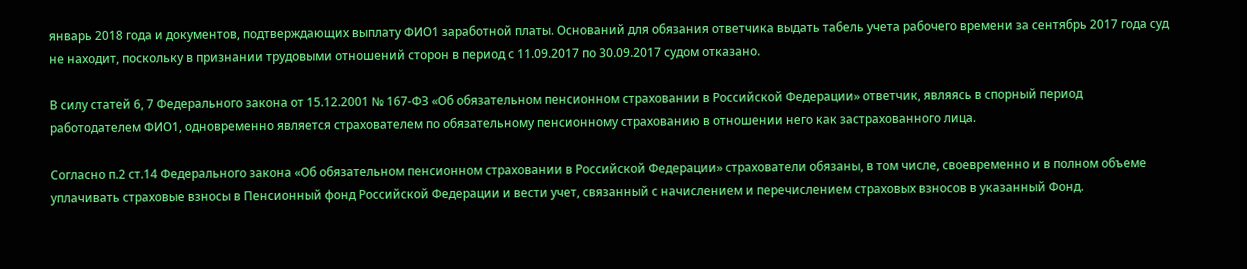январь 2018 года и документов, подтверждающих выплату ФИО1 заработной платы. Оснований для обязания ответчика выдать табель учета рабочего времени за сентябрь 2017 года суд не находит, поскольку в признании трудовыми отношений сторон в период с 11.09.2017 по 30.09.2017 судом отказано.

В силу статей 6, 7 Федерального закона от 15.12.2001 № 167-ФЗ «Об обязательном пенсионном страховании в Российской Федерации» ответчик, являясь в спорный период работодателем ФИО1, одновременно является страхователем по обязательному пенсионному страхованию в отношении него как застрахованного лица.

Согласно п.2 ст.14 Федерального закона «Об обязательном пенсионном страховании в Российской Федерации» страхователи обязаны, в том числе, своевременно и в полном объеме уплачивать страховые взносы в Пенсионный фонд Российской Федерации и вести учет, связанный с начислением и перечислением страховых взносов в указанный Фонд.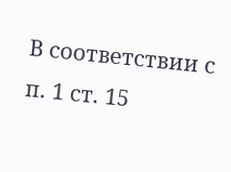В соответствии с п. 1 ст. 15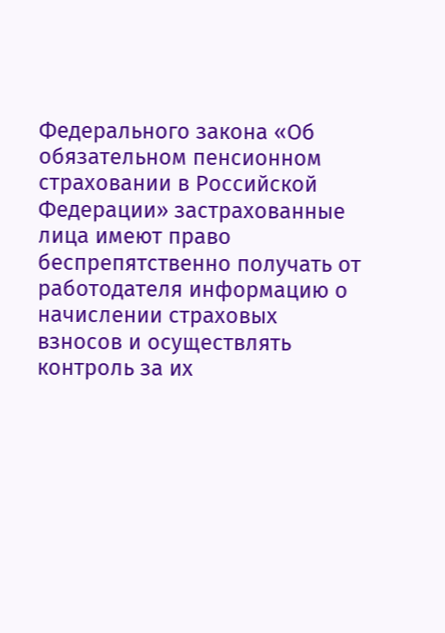Федерального закона «Об обязательном пенсионном страховании в Российской Федерации» застрахованные лица имеют право беспрепятственно получать от работодателя информацию о начислении страховых взносов и осуществлять контроль за их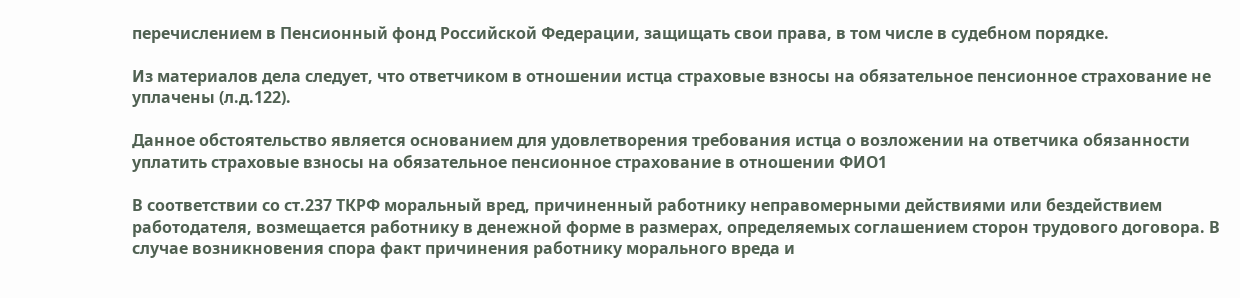перечислением в Пенсионный фонд Российской Федерации, защищать свои права, в том числе в судебном порядке.

Из материалов дела следует, что ответчиком в отношении истца страховые взносы на обязательное пенсионное страхование не уплачены (л.д.122).

Данное обстоятельство является основанием для удовлетворения требования истца о возложении на ответчика обязанности уплатить страховые взносы на обязательное пенсионное страхование в отношении ФИО1

В соответствии со ст.237 ТКРФ моральный вред, причиненный работнику неправомерными действиями или бездействием работодателя, возмещается работнику в денежной форме в размерах, определяемых соглашением сторон трудового договора. В случае возникновения спора факт причинения работнику морального вреда и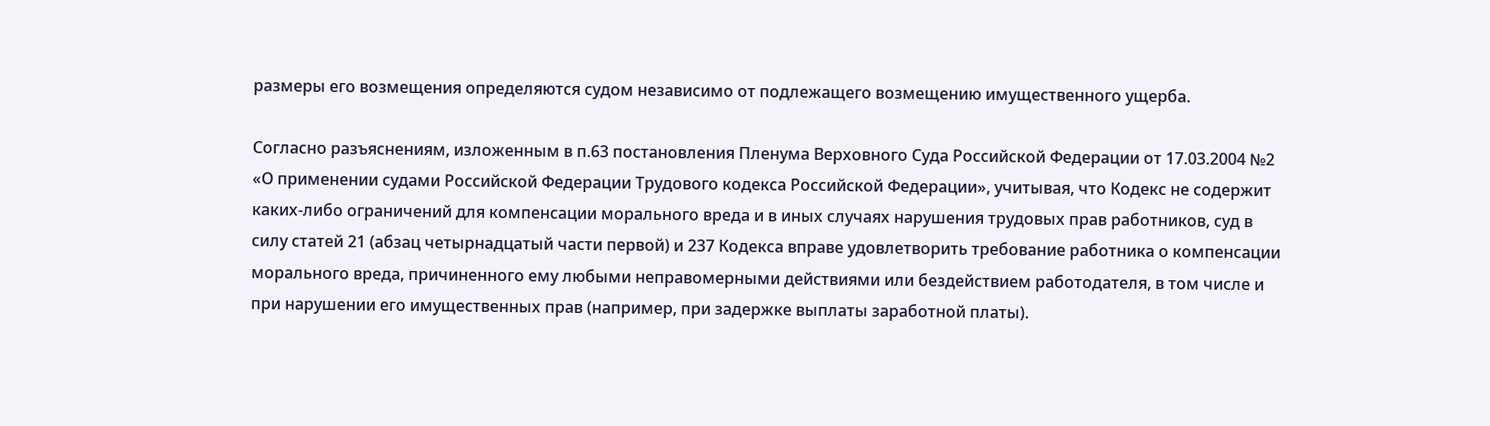размеры его возмещения определяются судом независимо от подлежащего возмещению имущественного ущерба.

Согласно разъяснениям, изложенным в п.63 постановления Пленума Верховного Суда Российской Федерации от 17.03.2004 №2 «О применении судами Российской Федерации Трудового кодекса Российской Федерации», учитывая, что Кодекс не содержит каких-либо ограничений для компенсации морального вреда и в иных случаях нарушения трудовых прав работников, суд в силу статей 21 (абзац четырнадцатый части первой) и 237 Кодекса вправе удовлетворить требование работника о компенсации морального вреда, причиненного ему любыми неправомерными действиями или бездействием работодателя, в том числе и при нарушении его имущественных прав (например, при задержке выплаты заработной платы).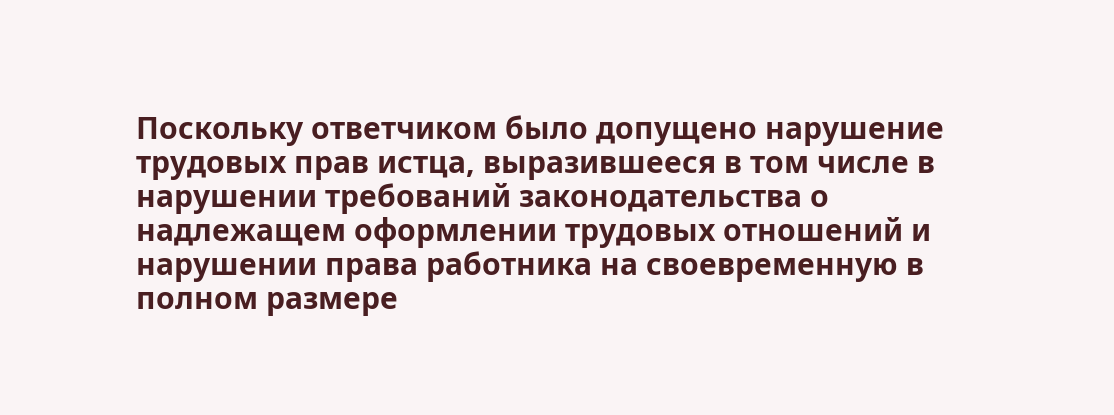Поскольку ответчиком было допущено нарушение трудовых прав истца, выразившееся в том числе в нарушении требований законодательства о надлежащем оформлении трудовых отношений и нарушении права работника на своевременную в полном размере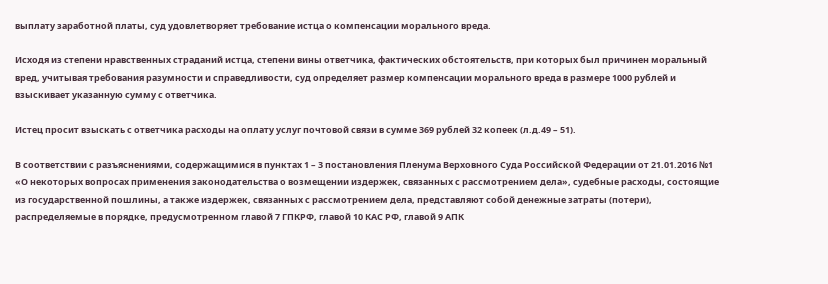выплату заработной платы, суд удовлетворяет требование истца о компенсации морального вреда.

Исходя из степени нравственных страданий истца, степени вины ответчика, фактических обстоятельств, при которых был причинен моральный вред, учитывая требования разумности и справедливости, суд определяет размер компенсации морального вреда в размере 1000 рублей и взыскивает указанную сумму с ответчика.

Истец просит взыскать с ответчика расходы на оплату услуг почтовой связи в сумме 369 рублей 32 копеек (л.д.49 – 51).

В соответствии с разъяснениями, содержащимися в пунктах 1 – 3 постановления Пленума Верховного Суда Российской Федерации от 21.01.2016 №1 «О некоторых вопросах применения законодательства о возмещении издержек, связанных с рассмотрением дела», судебные расходы, состоящие из государственной пошлины, а также издержек, связанных с рассмотрением дела, представляют собой денежные затраты (потери), распределяемые в порядке, предусмотренном главой 7 ГПКРФ, главой 10 КАС РФ, главой 9 АПК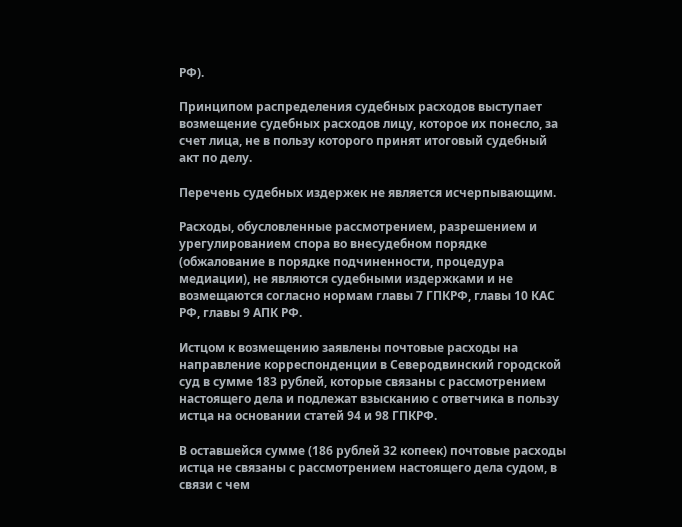РФ).

Принципом распределения судебных расходов выступает возмещение судебных расходов лицу, которое их понесло, за счет лица, не в пользу которого принят итоговый судебный акт по делу.

Перечень судебных издержек не является исчерпывающим.

Расходы, обусловленные рассмотрением, разрешением и урегулированием спора во внесудебном порядке (обжалование в порядке подчиненности, процедура медиации), не являются судебными издержками и не возмещаются согласно нормам главы 7 ГПКРФ, главы 10 КАС РФ, главы 9 АПК РФ.

Истцом к возмещению заявлены почтовые расходы на направление корреспонденции в Северодвинский городской суд в сумме 183 рублей, которые связаны с рассмотрением настоящего дела и подлежат взысканию с ответчика в пользу истца на основании статей 94 и 98 ГПКРФ.

В оставшейся сумме (186 рублей 32 копеек) почтовые расходы истца не связаны с рассмотрением настоящего дела судом, в связи с чем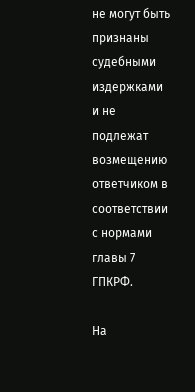не могут быть признаны судебными издержками и не подлежат возмещению ответчиком в соответствии с нормами главы 7 ГПКРФ.

На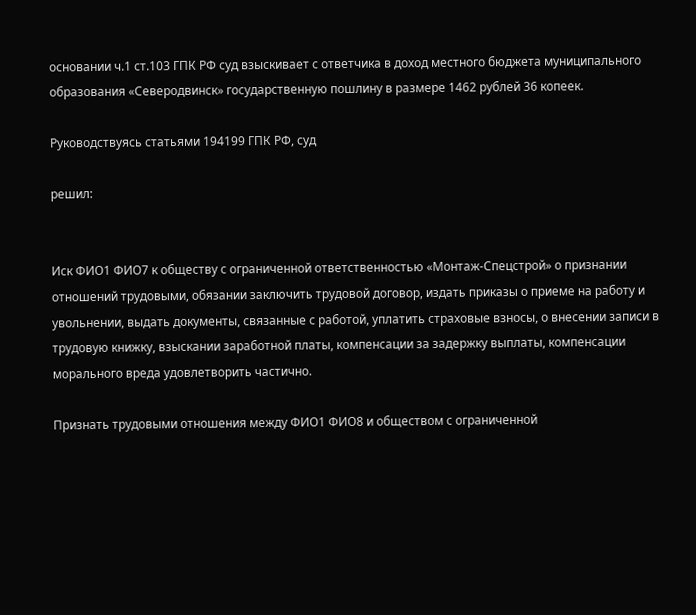основании ч.1 ст.103 ГПК РФ суд взыскивает с ответчика в доход местного бюджета муниципального образования «Северодвинск» государственную пошлину в размере 1462 рублей 36 копеек.

Руководствуясь статьями 194199 ГПК РФ, суд

решил:


Иск ФИО1 ФИО7 к обществу с ограниченной ответственностью «Монтаж-Спецстрой» о признании отношений трудовыми, обязании заключить трудовой договор, издать приказы о приеме на работу и увольнении, выдать документы, связанные с работой, уплатить страховые взносы, о внесении записи в трудовую книжку, взыскании заработной платы, компенсации за задержку выплаты, компенсации морального вреда удовлетворить частично.

Признать трудовыми отношения между ФИО1 ФИО8 и обществом с ограниченной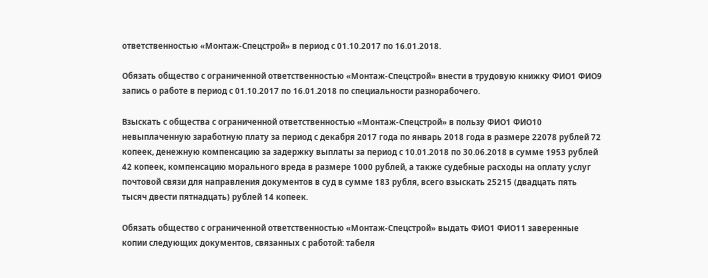ответственностью «Монтаж-Спецстрой» в период с 01.10.2017 по 16.01.2018.

Обязать общество с ограниченной ответственностью «Монтаж-Спецстрой» внести в трудовую книжку ФИО1 ФИО9 запись о работе в период с 01.10.2017 по 16.01.2018 по специальности разнорабочего.

Взыскать с общества с ограниченной ответственностью «Монтаж-Спецстрой» в пользу ФИО1 ФИО10 невыплаченную заработную плату за период с декабря 2017 года по январь 2018 года в размере 22078 рублей 72 копеек, денежную компенсацию за задержку выплаты за период с 10.01.2018 по 30.06.2018 в сумме 1953 рублей 42 копеек, компенсацию морального вреда в размере 1000 рублей, а также судебные расходы на оплату услуг почтовой связи для направления документов в суд в сумме 183 рубля, всего взыскать 25215 (двадцать пять тысяч двести пятнадцать) рублей 14 копеек.

Обязать общество с ограниченной ответственностью «Монтаж-Спецстрой» выдать ФИО1 ФИО11 заверенные копии следующих документов, связанных с работой: табеля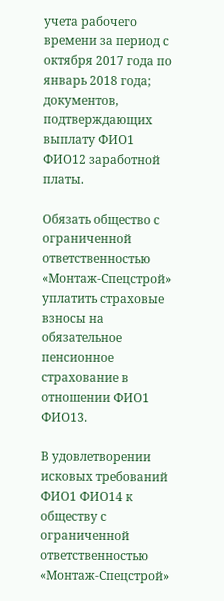учета рабочего времени за период с октября 2017 года по январь 2018 года; документов, подтверждающих выплату ФИО1 ФИО12 заработной платы.

Обязать общество с ограниченной ответственностью «Монтаж-Спецстрой» уплатить страховые взносы на обязательное пенсионное страхование в отношении ФИО1 ФИО13.

В удовлетворении исковых требований ФИО1 ФИО14 к обществу с ограниченной ответственностью «Монтаж-Спецстрой»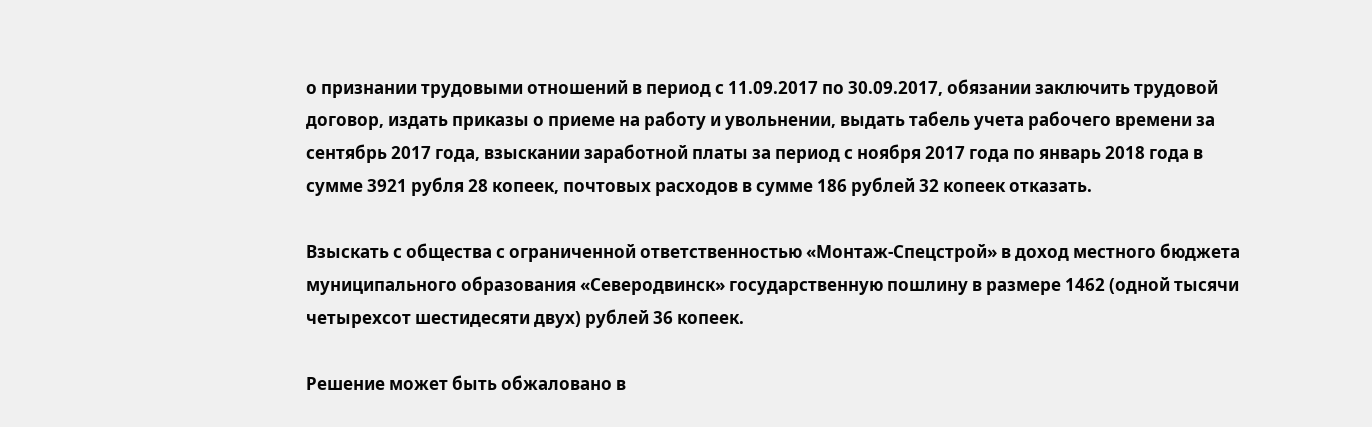о признании трудовыми отношений в период с 11.09.2017 по 30.09.2017, обязании заключить трудовой договор, издать приказы о приеме на работу и увольнении, выдать табель учета рабочего времени за сентябрь 2017 года, взыскании заработной платы за период с ноября 2017 года по январь 2018 года в сумме 3921 рубля 28 копеек, почтовых расходов в сумме 186 рублей 32 копеек отказать.

Взыскать с общества с ограниченной ответственностью «Монтаж-Спецстрой» в доход местного бюджета муниципального образования «Северодвинск» государственную пошлину в размере 1462 (одной тысячи четырехсот шестидесяти двух) рублей 36 копеек.

Решение может быть обжаловано в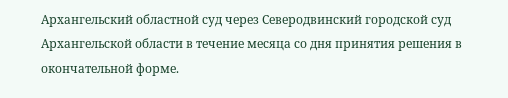Архангельский областной суд через Северодвинский городской суд Архангельской области в течение месяца со дня принятия решения в окончательной форме.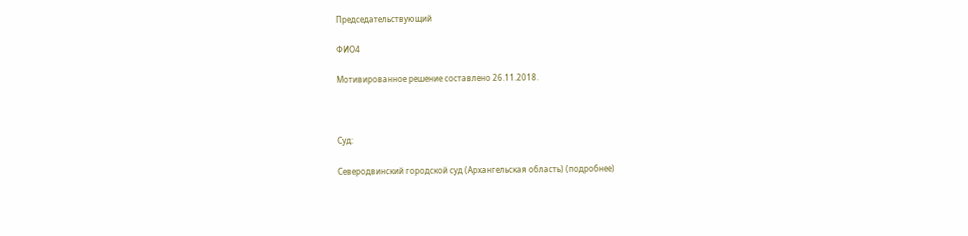Председательствующий

ФИО4

Мотивированное решение составлено 26.11.2018.



Суд:

Северодвинский городской суд (Архангельская область) (подробнее)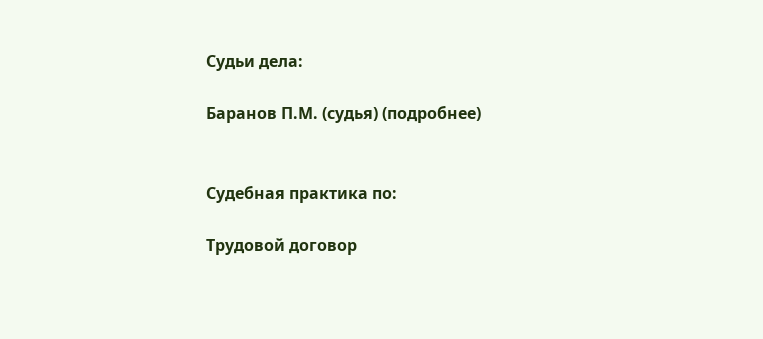Судьи дела:

Баранов П.М. (судья) (подробнее)


Судебная практика по:

Трудовой договор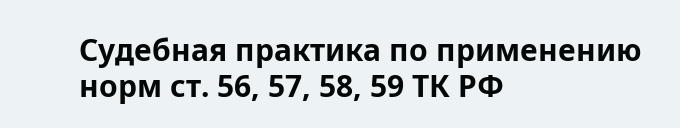Судебная практика по применению норм ст. 56, 57, 58, 59 ТК РФ